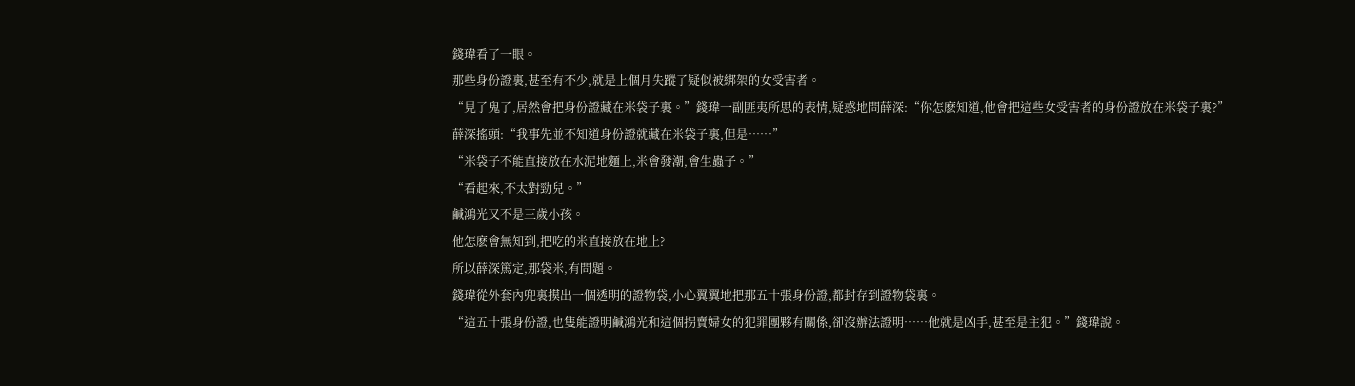錢瑋看了一眼。
那些身份證裏,甚至有不少,就是上個月失蹤了疑似被綁架的女受害者。
“見了鬼了,居然會把身份證藏在米袋子裏。”錢瑋一副匪夷所思的表情,疑惑地問薛深:“你怎麽知道,他會把這些女受害者的身份證放在米袋子裏?”
薛深搖頭:“我事先並不知道身份證就藏在米袋子裏,但是……”
“米袋子不能直接放在水泥地麵上,米會發潮,會生蟲子。”
“看起來,不太對勁兒。”
鹹鴻光又不是三歲小孩。
他怎麽會無知到,把吃的米直接放在地上?
所以薛深篤定,那袋米,有問題。
錢瑋從外套內兜裏摸出一個透明的證物袋,小心翼翼地把那五十張身份證,都封存到證物袋裏。
“這五十張身份證,也隻能證明鹹鴻光和這個拐賣婦女的犯罪團夥有關係,卻沒辦法證明……他就是凶手,甚至是主犯。”錢瑋說。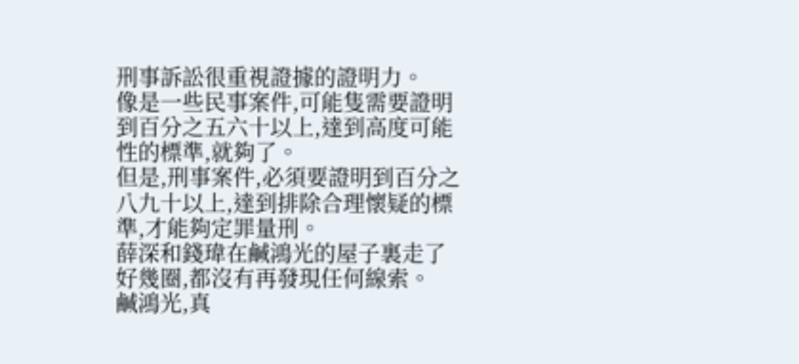刑事訴訟很重視證據的證明力。
像是一些民事案件,可能隻需要證明到百分之五六十以上,達到高度可能性的標準,就夠了。
但是,刑事案件,必須要證明到百分之八九十以上,達到排除合理懷疑的標準,才能夠定罪量刑。
薛深和錢瑋在鹹鴻光的屋子裏走了好幾圈,都沒有再發現任何線索。
鹹鴻光,真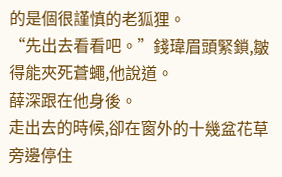的是個很謹慎的老狐狸。
“先出去看看吧。”錢瑋眉頭緊鎖,皺得能夾死蒼蠅,他說道。
薛深跟在他身後。
走出去的時候,卻在窗外的十幾盆花草旁邊停住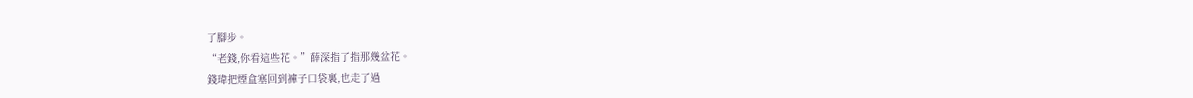了腳步。
“老錢,你看這些花。”薛深指了指那幾盆花。
錢瑋把煙盒塞回到褲子口袋裏,也走了過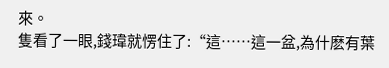來。
隻看了一眼,錢瑋就愣住了:“這……這一盆,為什麽有葉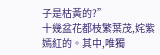子是枯黃的?”
十幾盆花都枝繁葉茂,姹紫嫣紅的。其中,唯獨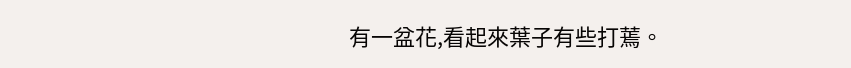有一盆花,看起來葉子有些打蔫。